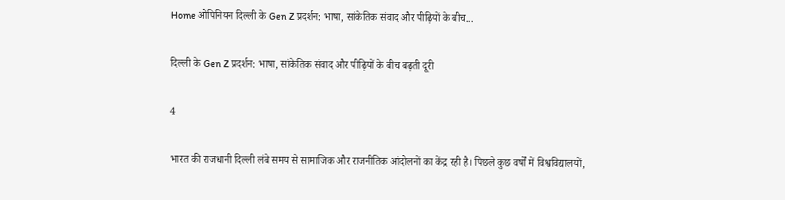Home ओपिनियन दिल्ली के Gen Z प्रदर्शन: भाषा, सांकेतिक संवाद और पीढ़ियों के बीच...

दिल्ली के Gen Z प्रदर्शन: भाषा, सांकेतिक संवाद और पीढ़ियों के बीच बढ़ती दूरी

4

भारत की राजधानी दिल्ली लंबे समय से सामाजिक और राजनीतिक आंदोलनों का केंद्र रही है। पिछले कुछ वर्षों में विश्वविद्यालयों,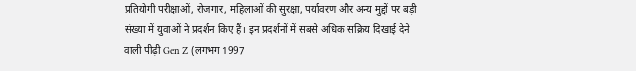प्रतियोगी परीक्षाओं, रोजगार, महिलाओं की सुरक्षा, पर्यावरण और अन्य मुद्दों पर बड़ी संख्या में युवाओं ने प्रदर्शन किए हैं। इन प्रदर्शनों में सबसे अधिक सक्रिय दिखाई देने वाली पीढ़ी Gen Z (लगभग 1997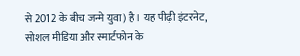से 2012 के बीच जन्मे युवा) है। यह पीढ़ी इंटरनेट, सोशल मीडिया और स्मार्टफोन के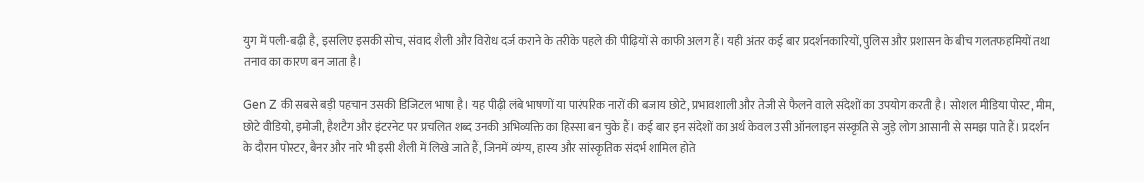युग में पली-बढ़ी है, इसलिए इसकी सोच, संवाद शैली और विरोध दर्ज कराने के तरीके पहले की पीढ़ियों से काफी अलग हैं। यही अंतर कई बार प्रदर्शनकारियों, पुलिस और प्रशासन के बीच गलतफहमियों तथा तनाव का कारण बन जाता है।

Gen Z की सबसे बड़ी पहचान उसकी डिजिटल भाषा है। यह पीढ़ी लंबे भाषणों या पारंपरिक नारों की बजाय छोटे, प्रभावशाली और तेजी से फैलने वाले संदेशों का उपयोग करती है। सोशल मीडिया पोस्ट, मीम, छोटे वीडियो, इमोजी, हैशटैग और इंटरनेट पर प्रचलित शब्द उनकी अभिव्यक्ति का हिस्सा बन चुके हैं। कई बार इन संदेशों का अर्थ केवल उसी ऑनलाइन संस्कृति से जुड़े लोग आसानी से समझ पाते हैं। प्रदर्शन के दौरान पोस्टर, बैनर और नारे भी इसी शैली में लिखे जाते हैं, जिनमें व्यंग्य, हास्य और सांस्कृतिक संदर्भ शामिल होते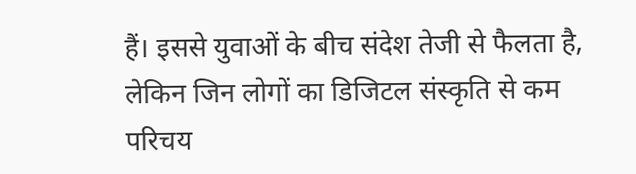हैं। इससे युवाओं के बीच संदेश तेजी से फैलता है, लेकिन जिन लोगों का डिजिटल संस्कृति से कम परिचय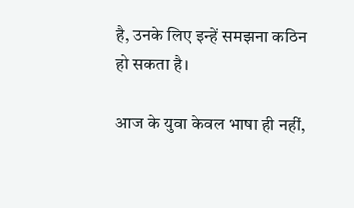है, उनके लिए इन्हें समझना कठिन हो सकता है।

आज के युवा केवल भाषा ही नहीं,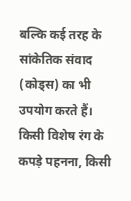बल्कि कई तरह के सांकेतिक संवाद (कोड्स) का भी उपयोग करते हैं। किसी विशेष रंग के कपड़े पहनना, किसी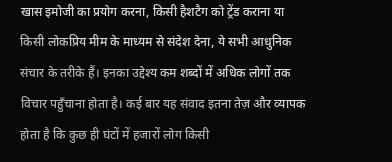खास इमोजी का प्रयोग करना, किसी हैशटैग को ट्रेंड कराना या किसी लोकप्रिय मीम के माध्यम से संदेश देना, ये सभी आधुनिक संचार के तरीके हैं। इनका उद्देश्य कम शब्दों में अधिक लोगों तक विचार पहुँचाना होता है। कई बार यह संवाद इतना तेज़ और व्यापक होता है कि कुछ ही घंटों में हजारों लोग किसी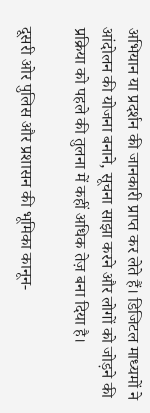अभियान या प्रदर्शन की जानकारी प्राप्त कर लेते हैं। डिजिटल माध्यमों ने आंदोलन की योजना बनाने, सूचना साझा करने और लोगों को जोड़ने की प्रक्रिया को पहले की तुलना में कहीं अधिक तेज़ बना दिया है।

दूसरी ओर पुलिस और प्रशासन की भूमिका कानून-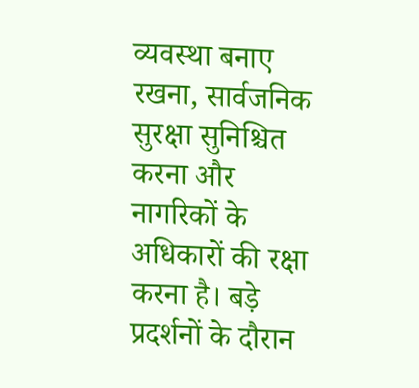व्यवस्था बनाए रखना, सार्वजनिक सुरक्षा सुनिश्चित करना और नागरिकों के अधिकारों की रक्षा करना है। बड़े प्रदर्शनों के दौरान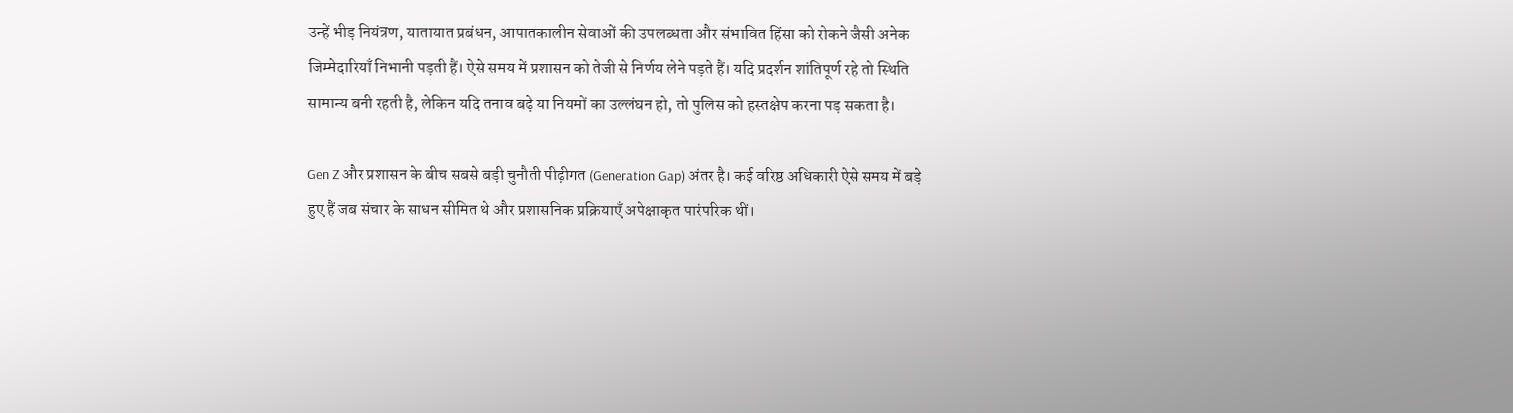उन्हें भीड़ नियंत्रण, यातायात प्रबंधन, आपातकालीन सेवाओं की उपलब्धता और संभावित हिंसा को रोकने जैसी अनेक जिम्मेदारियाँ निभानी पड़ती हैं। ऐसे समय में प्रशासन को तेजी से निर्णय लेने पड़ते हैं। यदि प्रदर्शन शांतिपूर्ण रहे तो स्थिति सामान्य बनी रहती है, लेकिन यदि तनाव बढ़े या नियमों का उल्लंघन हो, तो पुलिस को हस्तक्षेप करना पड़ सकता है।

Gen Z और प्रशासन के बीच सबसे बड़ी चुनौती पीढ़ीगत (Generation Gap) अंतर है। कई वरिष्ठ अधिकारी ऐसे समय में बड़े हुए हैं जब संचार के साधन सीमित थे और प्रशासनिक प्रक्रियाएँ अपेक्षाकृत पारंपरिक थीं।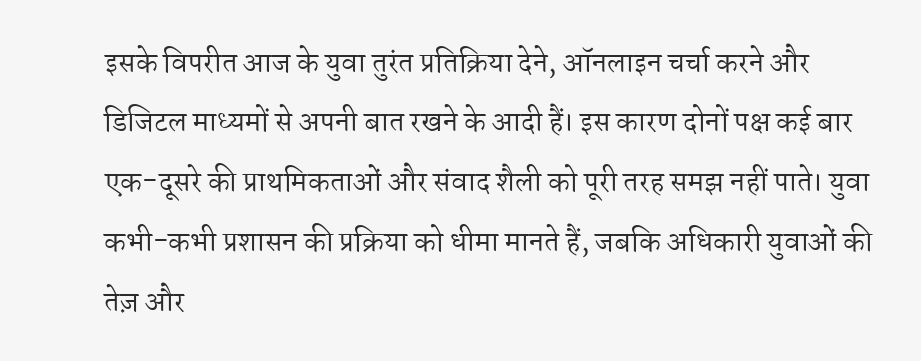इसके विपरीत आज के युवा तुरंत प्रतिक्रिया देने, ऑनलाइन चर्चा करने और डिजिटल माध्यमों से अपनी बात रखने के आदी हैं। इस कारण दोनों पक्ष कई बार एक-दूसरे की प्राथमिकताओं और संवाद शैली को पूरी तरह समझ नहीं पाते। युवा कभी-कभी प्रशासन की प्रक्रिया को धीमा मानते हैं, जबकि अधिकारी युवाओं की तेज़ और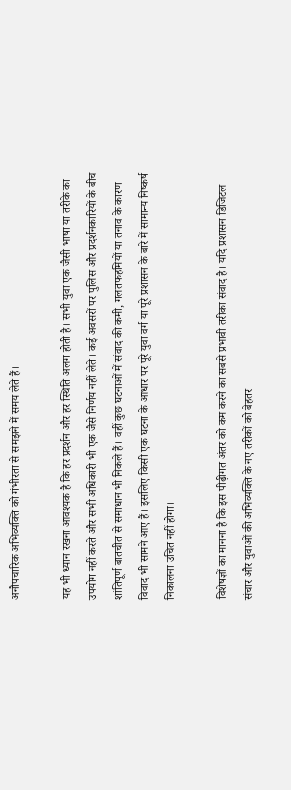अनौपचारिक अभिव्यक्ति को गंभीरता से समझने में समय लेते हैं।

यह भी ध्यान रखना आवश्यक है कि हर प्रदर्शन और हर स्थिति अलग होती है। सभी युवा एक जैसी भाषा या तरीके का उपयोग नहीं करते और सभी अधिकारी भी एक जैसे निर्णय नहीं लेते। कई अवसरों पर पुलिस और प्रदर्शनकारियों के बीच शांतिपूर्ण बातचीत से समाधान भी निकले हैं। वहीं कुछ घटनाओं में संवाद की कमी, गलतफहमियों या तनाव के कारण विवाद भी सामने आए हैं। इसलिए किसी एक घटना के आधार पर पूरे युवा वर्ग या पूरे प्रशासन के बारे में सामान्य निष्कर्ष निकालना उचित नहीं होगा।

विशेषज्ञों का मानना है कि इस पीढ़ीगत अंतर को कम करने का सबसे प्रभावी तरीका संवाद है। यदि प्रशासन डिजिटल संचार और युवाओं की अभिव्यक्ति के नए तरीकों को बेहतर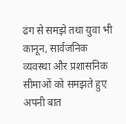ढंग से समझे तथा युवा भी कानून, सार्वजनिक व्यवस्था और प्रशासनिक सीमाओं को समझते हुए अपनी बात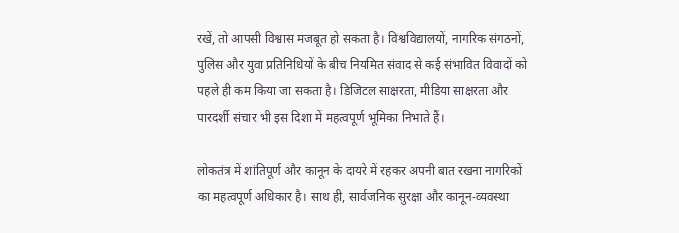रखें, तो आपसी विश्वास मजबूत हो सकता है। विश्वविद्यालयों, नागरिक संगठनों, पुलिस और युवा प्रतिनिधियों के बीच नियमित संवाद से कई संभावित विवादों को पहले ही कम किया जा सकता है। डिजिटल साक्षरता, मीडिया साक्षरता और पारदर्शी संचार भी इस दिशा में महत्वपूर्ण भूमिका निभाते हैं।

लोकतंत्र में शांतिपूर्ण और कानून के दायरे में रहकर अपनी बात रखना नागरिकों का महत्वपूर्ण अधिकार है। साथ ही, सार्वजनिक सुरक्षा और कानून-व्यवस्था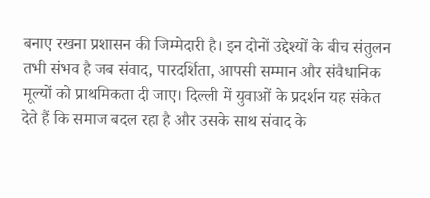बनाए रखना प्रशासन की जिम्मेदारी है। इन दोनों उद्देश्यों के बीच संतुलन तभी संभव है जब संवाद, पारदर्शिता, आपसी सम्मान और संवैधानिक मूल्यों को प्राथमिकता दी जाए। दिल्ली में युवाओं के प्रदर्शन यह संकेत देते हैं कि समाज बदल रहा है और उसके साथ संवाद के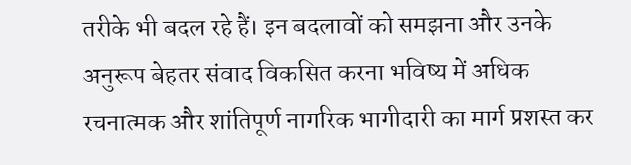तरीके भी बदल रहे हैं। इन बदलावों को समझना और उनके अनुरूप बेहतर संवाद विकसित करना भविष्य में अधिक रचनात्मक और शांतिपूर्ण नागरिक भागीदारी का मार्ग प्रशस्त कर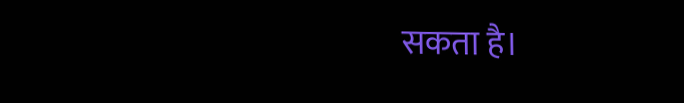सकता है।